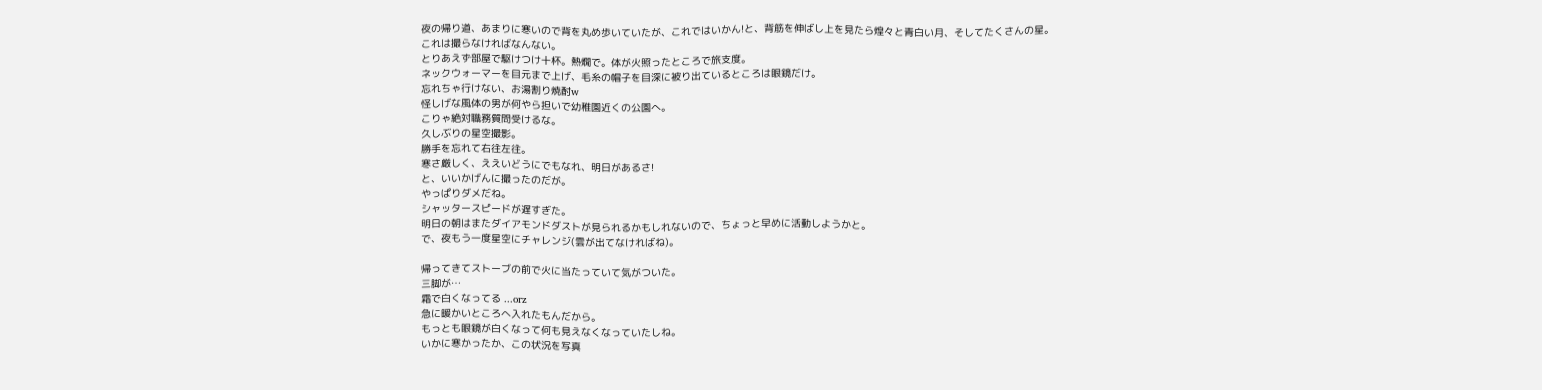夜の帰り道、あまりに寒いので背を丸め歩いていたが、これではいかん!と、背筋を伸ばし上を見たら煌々と青白い月、そしてたくさんの星。
これは撮らなければなんない。
とりあえず部屋で駆けつけ十杯。熱燗で。体が火照ったところで旅支度。
ネックウォーマーを目元まで上げ、毛糸の帽子を目深に被り出ているところは眼鏡だけ。
忘れちゃ行けない、お湯割り焼酎w
怪しげな風体の男が何やら担いで幼稚園近くの公園へ。
こりゃ絶対職務質問受けるな。
久しぶりの星空撮影。
勝手を忘れて右往左往。
寒さ厳しく、ええいどうにでもなれ、明日があるさ!
と、いいかげんに撮ったのだが。
やっぱりダメだね。
シャッタースピードが遅すぎた。
明日の朝はまたダイアモンドダストが見られるかもしれないので、ちょっと早めに活動しようかと。
で、夜もう一度星空にチャレンジ(雲が出てなければね)。

帰ってきてストーブの前で火に当たっていて気がついた。
三脚が…
霜で白くなってる ...orz
急に暖かいところへ入れたもんだから。
もっとも眼鏡が白くなって何も見えなくなっていたしね。
いかに寒かったか、この状況を写真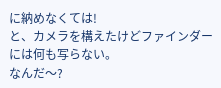に納めなくては!
と、カメラを構えたけどファインダーには何も写らない。
なんだ〜?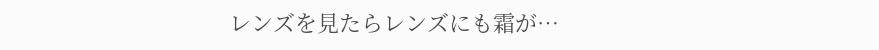レンズを見たらレンズにも霜が…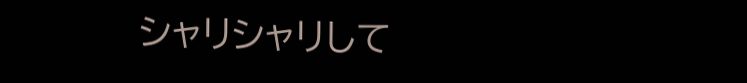シャリシャリして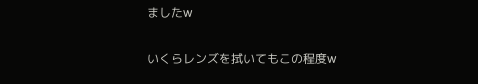ましたw

いくらレンズを拭いてもこの程度w